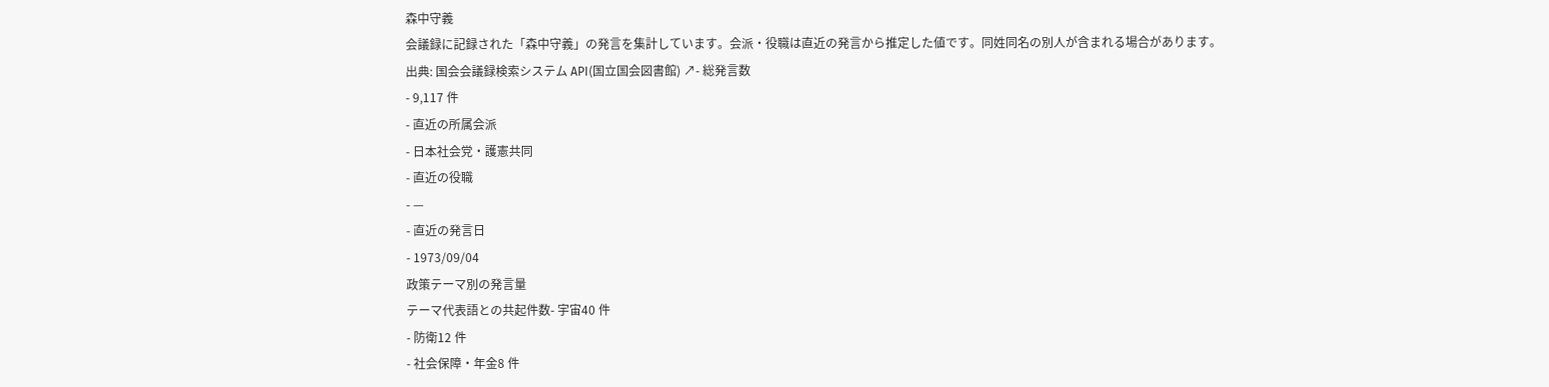森中守義
会議録に記録された「森中守義」の発言を集計しています。会派・役職は直近の発言から推定した値です。同姓同名の別人が含まれる場合があります。
出典: 国会会議録検索システム API(国立国会図書館) ↗- 総発言数
- 9,117 件
- 直近の所属会派
- 日本社会党・護憲共同
- 直近の役職
- —
- 直近の発言日
- 1973/09/04
政策テーマ別の発言量
テーマ代表語との共起件数- 宇宙40 件
- 防衛12 件
- 社会保障・年金8 件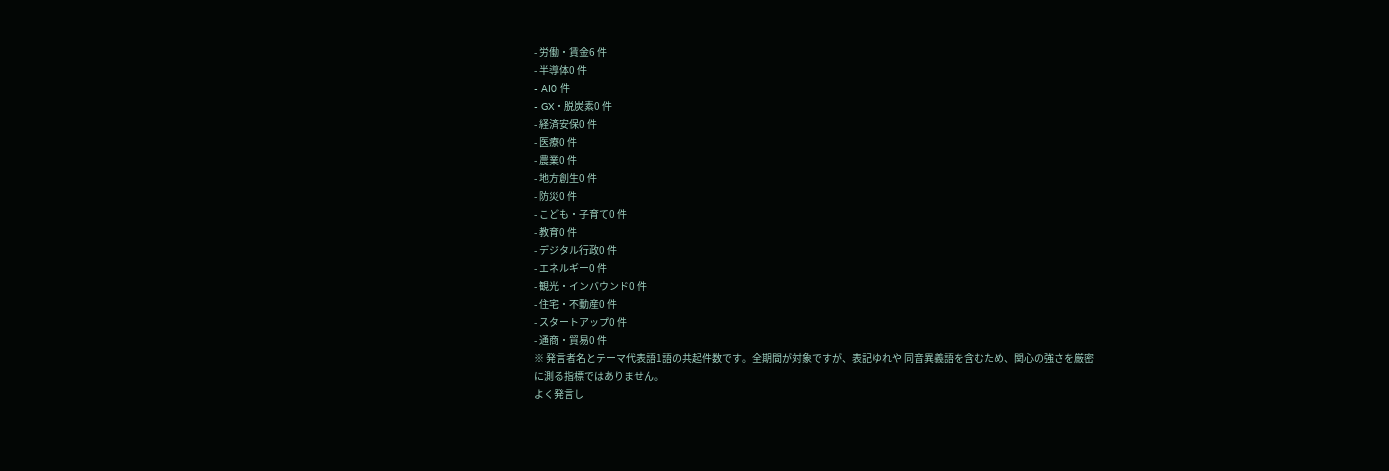- 労働・賃金6 件
- 半導体0 件
- AI0 件
- GX・脱炭素0 件
- 経済安保0 件
- 医療0 件
- 農業0 件
- 地方創生0 件
- 防災0 件
- こども・子育て0 件
- 教育0 件
- デジタル行政0 件
- エネルギー0 件
- 観光・インバウンド0 件
- 住宅・不動産0 件
- スタートアップ0 件
- 通商・貿易0 件
※ 発言者名とテーマ代表語1語の共起件数です。全期間が対象ですが、表記ゆれや 同音異義語を含むため、関心の強さを厳密に測る指標ではありません。
よく発言し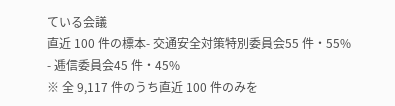ている会議
直近 100 件の標本- 交通安全対策特別委員会55 件・55%
- 逓信委員会45 件・45%
※ 全 9,117 件のうち直近 100 件のみを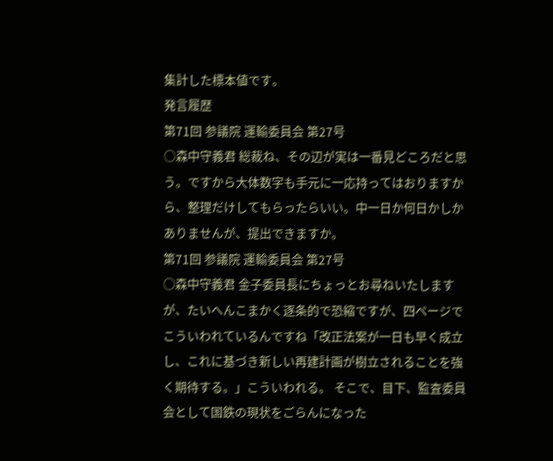集計した標本値です。
発言履歴
第71回 参議院 運輸委員会 第27号
○森中守義君 総裁ね、その辺が実は一番見どころだと思う。ですから大体数字も手元に一応持ってはおりますから、整理だけしてもらったらいい。中一日か何日かしかありませんが、提出できますか。
第71回 参議院 運輸委員会 第27号
○森中守義君 金子委員長にちょっとお尋ねいたしますが、たいへんこまかく逐条的で恐縮ですが、四ページでこういわれているんですね「改正法案が一日も早く成立し、これに基づき新しい再建計画が樹立されることを強く期待する。」こういわれる。 そこで、目下、監査委員会として国鉄の現状をごらんになった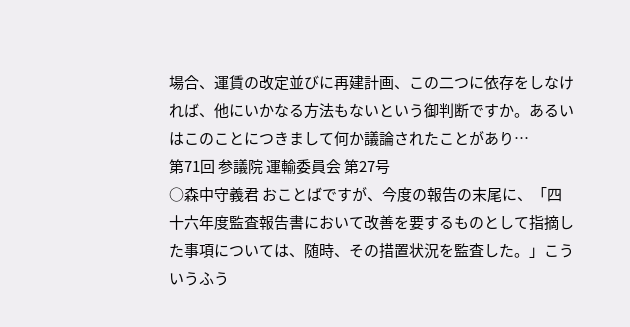場合、運賃の改定並びに再建計画、この二つに依存をしなければ、他にいかなる方法もないという御判断ですか。あるいはこのことにつきまして何か議論されたことがあり…
第71回 参議院 運輸委員会 第27号
○森中守義君 おことばですが、今度の報告の末尾に、「四十六年度監査報告書において改善を要するものとして指摘した事項については、随時、その措置状況を監査した。」こういうふう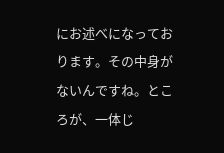にお述べになっております。その中身がないんですね。ところが、一体じ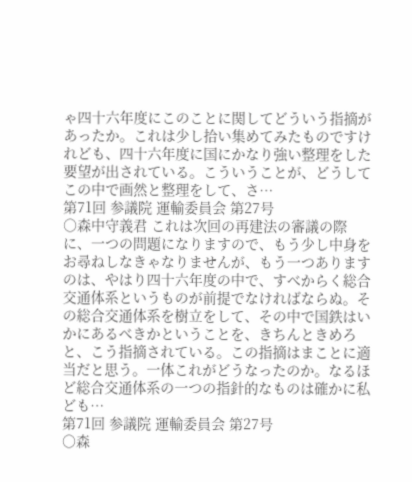ゃ四十六年度にこのことに関してどういう指摘があったか。これは少し拾い集めてみたものですけれども、四十六年度に国にかなり強い整理をした要望が出されている。こういうことが、どうしてこの中で画然と整理をして、さ…
第71回 参議院 運輸委員会 第27号
○森中守義君 これは次回の再建法の審議の際に、一つの問題になりますので、もう少し中身をお尋ねしなきゃなりませんが、もう一つありますのは、やはり四十六年度の中で、すべからく総合交通体系というものが前提でなければならぬ。その総合交通体系を樹立をして、その中で国鉄はいかにあるべきかということを、きちんときめろと、こう指摘されている。この指摘はまことに適当だと思う。一体これがどうなったのか。なるほど総合交通体系の一つの指針的なものは確かに私ども…
第71回 参議院 運輸委員会 第27号
○森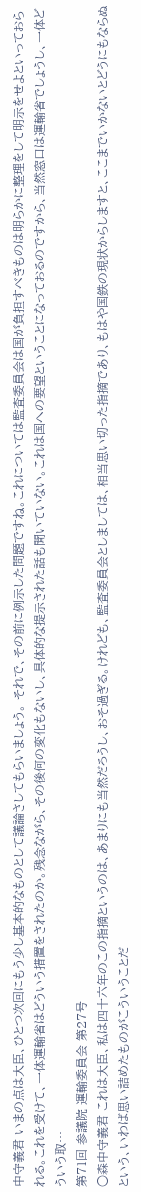中守義君 いまの点は大臣、ひとつ次回にもう少し基本的なものとして議論さしてもらいましょう。 それで、その前に例示した問題ですね。これについては監査委員会は国が負担すべきものは明らかに整理をして明示をせよといっておられる。これを受けて、一体運輸省はどういう措置をされたのか。残念ながら、その後何の変化もないし、具体的な提示された話も聞いていない。これは国への要望ということになっておるのですから、当然窓口は運輸省でしょうし、一体どういう取…
第71回 参議院 運輸委員会 第27号
○森中守義君 これは大臣、私は四十六年のこの指摘というのは、あまりにも当然だろうし、おそ過ぎる。けれども、監査委員会としましては、相当思い切った指摘であり、もはや国鉄の現状からしますと、ここまでいかないとどうにもならぬという、いわば思い詰めたものがこういうことだ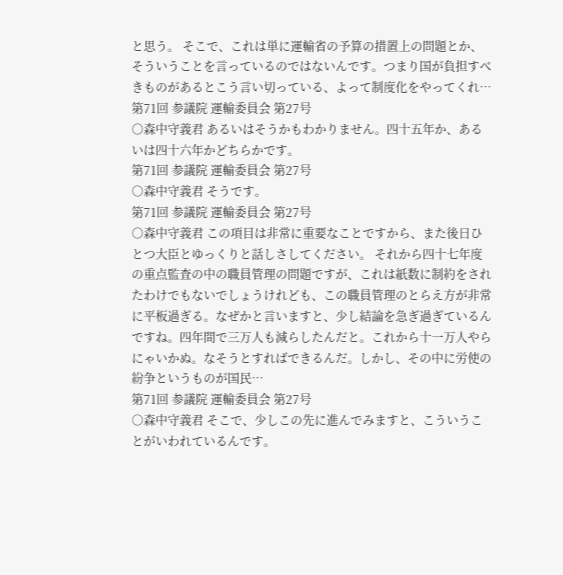と思う。 そこで、これは単に運輸省の予算の措置上の問題とか、そういうことを言っているのではないんです。つまり国が負担すべきものがあるとこう言い切っている、よって制度化をやってくれ…
第71回 参議院 運輸委員会 第27号
○森中守義君 あるいはそうかもわかりません。四十五年か、あるいは四十六年かどちらかです。
第71回 参議院 運輸委員会 第27号
○森中守義君 そうです。
第71回 参議院 運輸委員会 第27号
○森中守義君 この項目は非常に重要なことですから、また後日ひとつ大臣とゆっくりと話しさしてください。 それから四十七年度の重点監査の中の職員管理の問題ですが、これは紙数に制約をされたわけでもないでしょうけれども、この職員管理のとらえ方が非常に平板過ぎる。なぜかと言いますと、少し結論を急ぎ過ぎているんですね。四年間で三万人も減らしたんだと。これから十一万人やらにゃいかぬ。なそうとすればできるんだ。しかし、その中に労使の紛争というものが国民…
第71回 参議院 運輸委員会 第27号
○森中守義君 そこで、少しこの先に進んでみますと、こういうことがいわれているんです。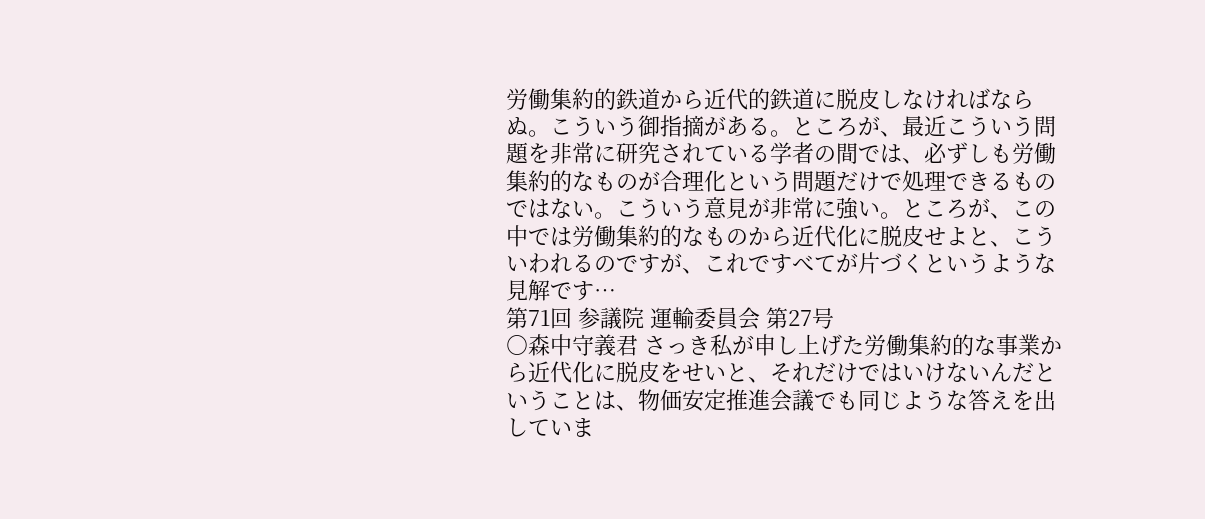労働集約的鉄道から近代的鉄道に脱皮しなければならぬ。こういう御指摘がある。ところが、最近こういう問題を非常に研究されている学者の間では、必ずしも労働集約的なものが合理化という問題だけで処理できるものではない。こういう意見が非常に強い。ところが、この中では労働集約的なものから近代化に脱皮せよと、こういわれるのですが、これですべてが片づくというような見解です…
第71回 参議院 運輸委員会 第27号
○森中守義君 さっき私が申し上げた労働集約的な事業から近代化に脱皮をせいと、それだけではいけないんだということは、物価安定推進会議でも同じような答えを出していま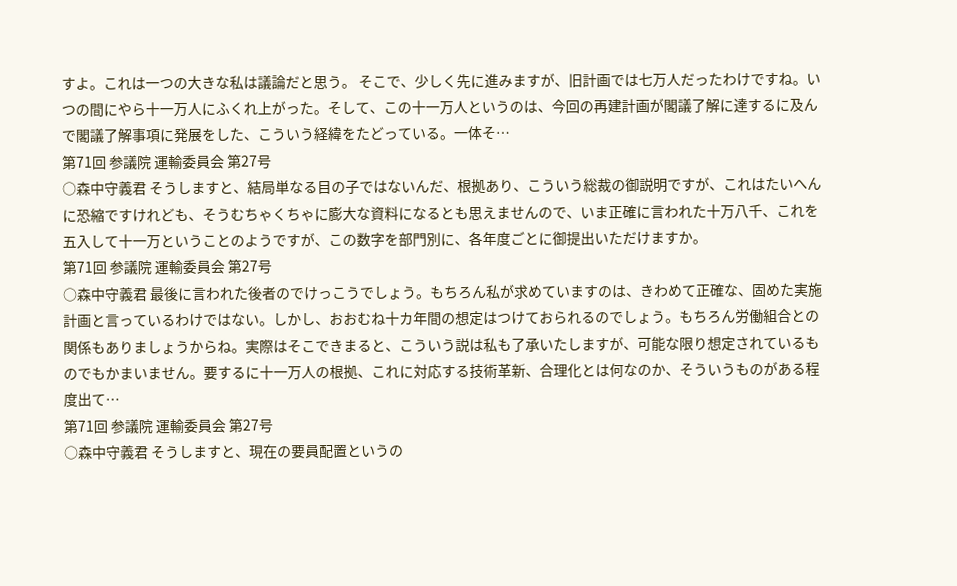すよ。これは一つの大きな私は議論だと思う。 そこで、少しく先に進みますが、旧計画では七万人だったわけですね。いつの間にやら十一万人にふくれ上がった。そして、この十一万人というのは、今回の再建計画が閣議了解に達するに及んで閣議了解事項に発展をした、こういう経緯をたどっている。一体そ…
第71回 参議院 運輸委員会 第27号
○森中守義君 そうしますと、結局単なる目の子ではないんだ、根拠あり、こういう総裁の御説明ですが、これはたいへんに恐縮ですけれども、そうむちゃくちゃに膨大な資料になるとも思えませんので、いま正確に言われた十万八千、これを五入して十一万ということのようですが、この数字を部門別に、各年度ごとに御提出いただけますか。
第71回 参議院 運輸委員会 第27号
○森中守義君 最後に言われた後者のでけっこうでしょう。もちろん私が求めていますのは、きわめて正確な、固めた実施計画と言っているわけではない。しかし、おおむね十カ年間の想定はつけておられるのでしょう。もちろん労働組合との関係もありましょうからね。実際はそこできまると、こういう説は私も了承いたしますが、可能な限り想定されているものでもかまいません。要するに十一万人の根拠、これに対応する技術革新、合理化とは何なのか、そういうものがある程度出て…
第71回 参議院 運輸委員会 第27号
○森中守義君 そうしますと、現在の要員配置というの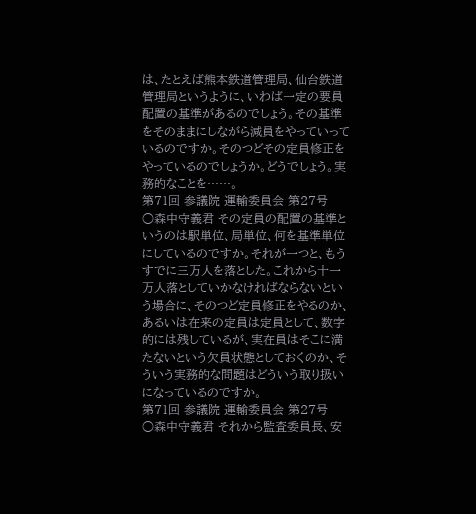は、たとえば熊本鉄道管理局、仙台鉄道管理局というように、いわば一定の要員配置の基準があるのでしょう。その基準をそのままにしながら減員をやっていっているのですか。そのつどその定員修正をやっているのでしょうか。どうでしょう。実務的なことを……。
第71回 参議院 運輸委員会 第27号
○森中守義君 その定員の配置の基準というのは駅単位、局単位、何を基準単位にしているのですか。それが一つと、もうすでに三万人を落とした。これから十一万人落としていかなければならないという場合に、そのつど定員修正をやるのか、あるいは在来の定員は定員として、数字的には残しているが、実在員はそこに満たないという欠員状態としておくのか、そういう実務的な問題はどういう取り扱いになっているのですか。
第71回 参議院 運輸委員会 第27号
○森中守義君 それから監査委員長、安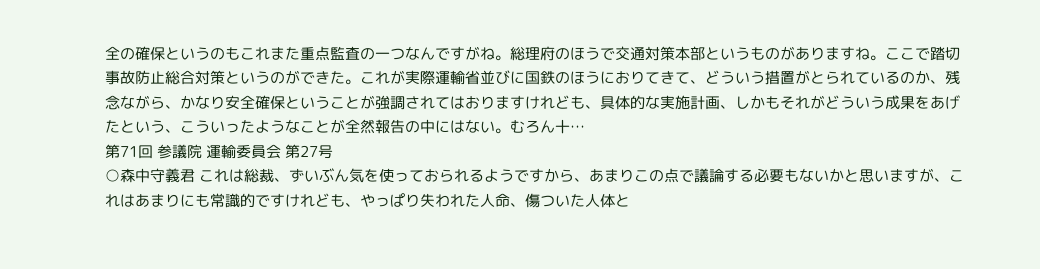全の確保というのもこれまた重点監査の一つなんですがね。総理府のほうで交通対策本部というものがありますね。ここで踏切事故防止総合対策というのができた。これが実際運輸省並びに国鉄のほうにおりてきて、どういう措置がとられているのか、残念ながら、かなり安全確保ということが強調されてはおりますけれども、具体的な実施計画、しかもそれがどういう成果をあげたという、こういったようなことが全然報告の中にはない。むろん十…
第71回 参議院 運輸委員会 第27号
○森中守義君 これは総裁、ずいぶん気を使っておられるようですから、あまりこの点で議論する必要もないかと思いますが、これはあまりにも常識的ですけれども、やっぱり失われた人命、傷ついた人体と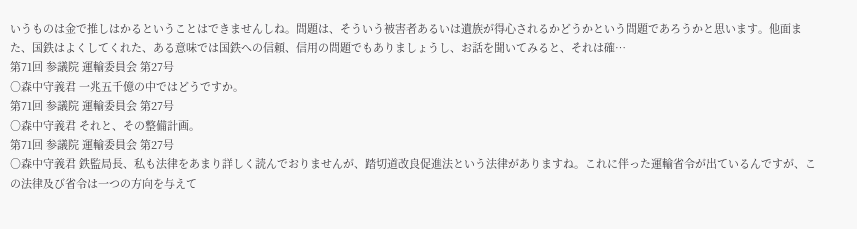いうものは金で推しはかるということはできませんしね。問題は、そういう被害者あるいは遺族が得心されるかどうかという問題であろうかと思います。他面また、国鉄はよくしてくれた、ある意味では国鉄への信頼、信用の問題でもありましょうし、お話を聞いてみると、それは確…
第71回 参議院 運輸委員会 第27号
○森中守義君 一兆五千億の中ではどうですか。
第71回 参議院 運輸委員会 第27号
○森中守義君 それと、その整備計画。
第71回 参議院 運輸委員会 第27号
○森中守義君 鉄監局長、私も法律をあまり詳しく読んでおりませんが、踏切道改良促進法という法律がありますね。これに伴った運輸省令が出ているんですが、この法律及び省令は一つの方向を与えて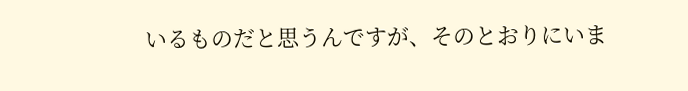いるものだと思うんですが、そのとおりにいま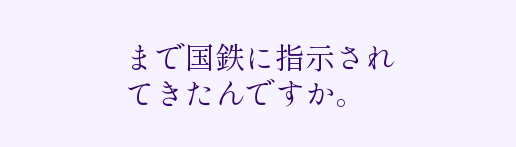まで国鉄に指示されてきたんですか。